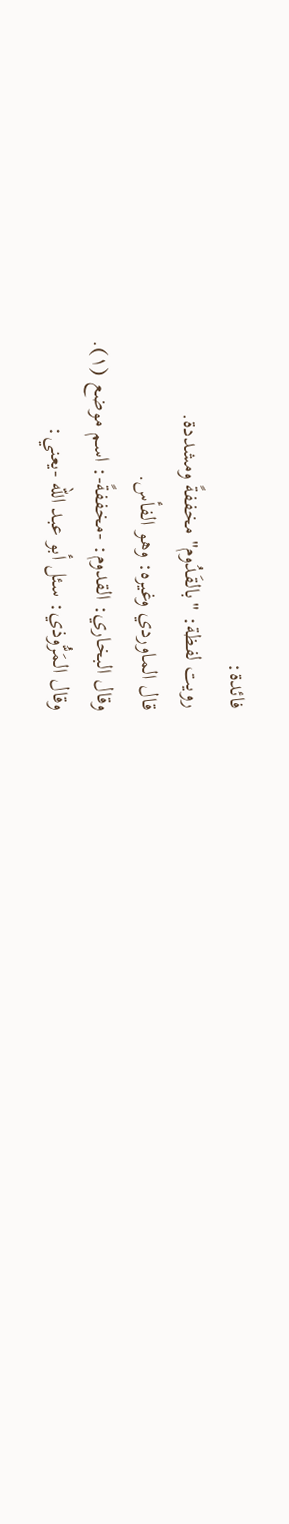فائدة:
رويت لفظة: "بالقَدُوم" مخففةً ومشددة.
قال الماوردي وغيره: وهو الفأس.
وقال البخاري: القدوم: -مخففةً-: اسم موضع (١).
وقال المَرُّوذي: سئل أبو عبد الله -يعني: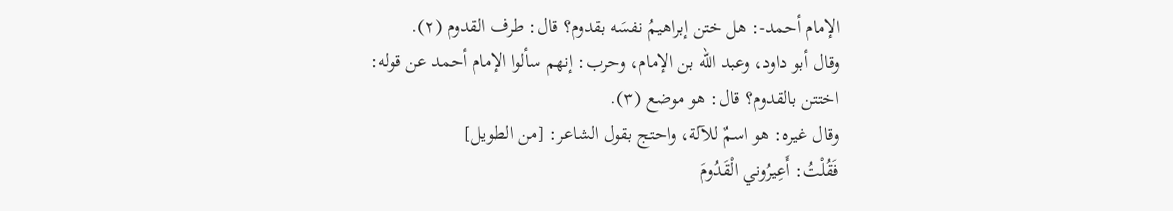الإمام أحمد-: هل ختن إبراهيمُ نفسَه بقدوم؟ قال: طرف القدوم (٢).
وقال أبو داود، وعبد الله بن الإمام، وحرب: إنهم سألوا الإمام أحمد عن قوله: اختتن بالقدوم؟ قال: هو موضع (٣).
وقال غيره: هو اسمٌ للآلة، واحتج بقول الشاعر: [من الطويل]
فَقُلْتُ: أَعِيرُوني الْقَدُومَ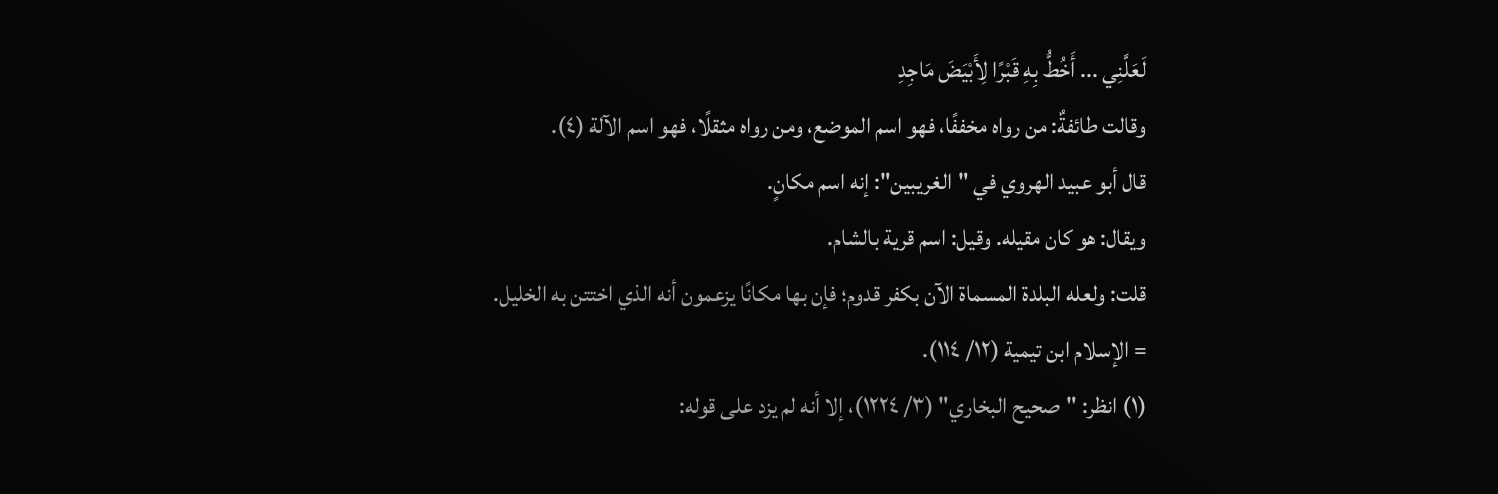لَعَلَّنِي ... أَخُطُّ بِهِ قَبْرًا لِأَبْيَضَ مَاجِدِ
وقالت طائفةٌ: من رواه مخففًا، فهو اسم الموضع، ومن رواه مثقلًا، فهو اسم الآلة (٤).
قال أبو عبيد الهروي في "الغريبين": إنه اسم مكانٍ.
ويقال: هو كان مقيله. وقيل: اسم قرية بالشام.
قلت: ولعله البلدة المسماة الآن بكفر قدوم؛ فإن بها مكانًا يزعمون أنه الذي اختتن به الخليل.
= الإسلام ابن تيمية (١٢/ ١١٤).
(١) انظر: "صحيح البخاري" (٣/ ١٢٢٤)، إلا أنه لم يزد على قوله: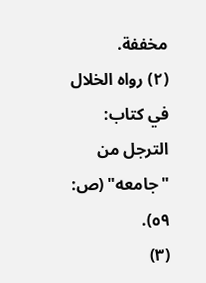مخففة.
(٢) رواه الخلال في كتاب: الترجل من "جامعه" (ص: ٥٩).
(٣)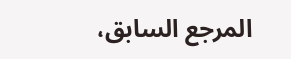المرجع السابق،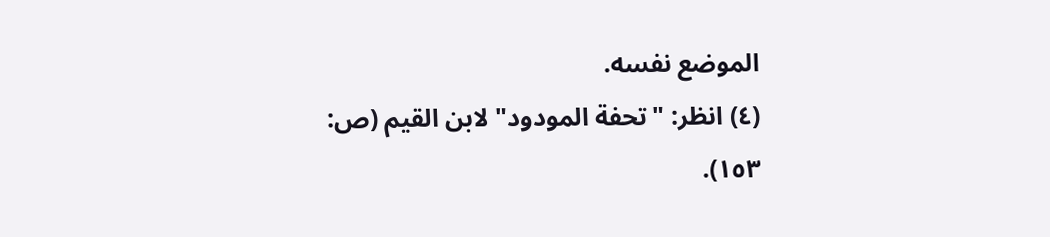الموضع نفسه.
(٤) انظر: "تحفة المودود" لابن القيم (ص: ١٥٣).